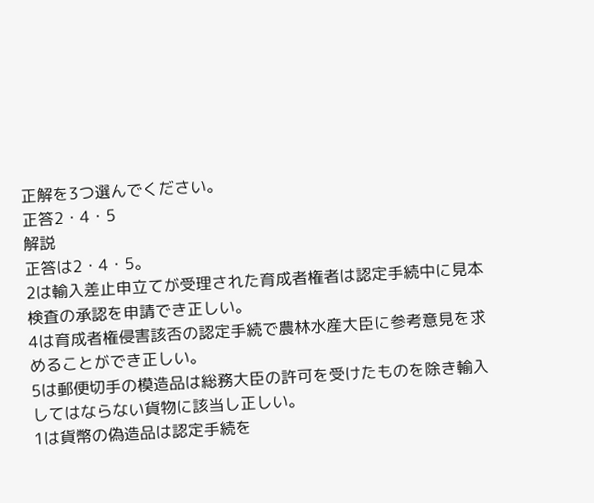正解を3つ選んでください。
正答2・4・5
解説
正答は2・4・5。
2は輸入差止申立てが受理された育成者権者は認定手続中に見本検査の承認を申請でき正しい。
4は育成者権侵害該否の認定手続で農林水産大臣に参考意見を求めることができ正しい。
5は郵便切手の模造品は総務大臣の許可を受けたものを除き輸入してはならない貨物に該当し正しい。
1は貨幣の偽造品は認定手続を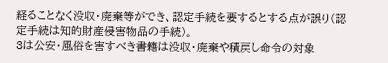経ることなく没収・廃棄等ができ、認定手続を要するとする点が誤り(認定手続は知的財産侵害物品の手続)。
3は公安・風俗を害すべき書籍は没収・廃棄や積戻し命令の対象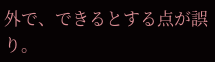外で、できるとする点が誤り。